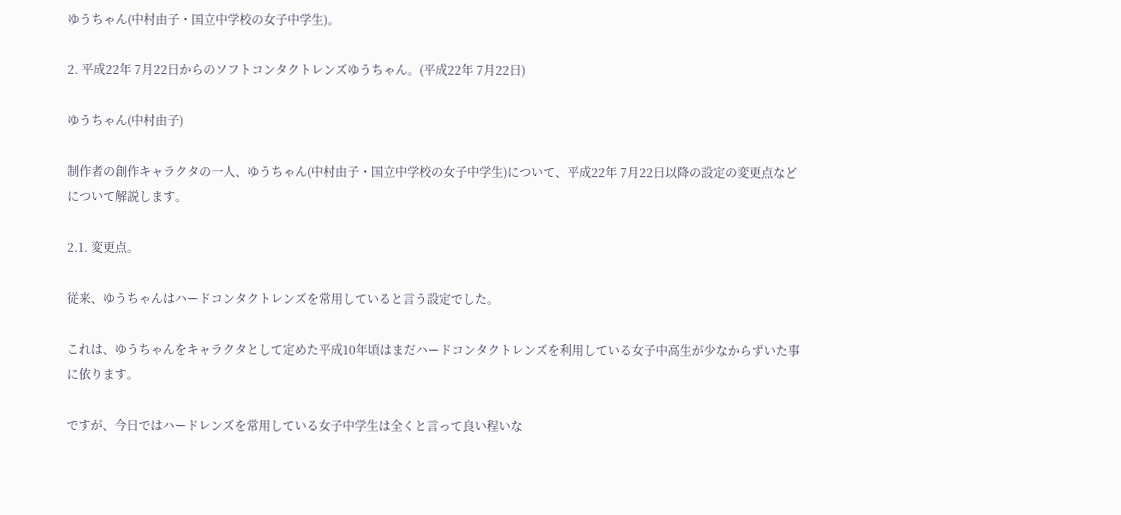ゆうちゃん(中村由子・国立中学校の女子中学生)。

2. 平成22年 7月22日からのソフトコンタクトレンズゆうちゃん。(平成22年 7月22日)

ゆうちゃん(中村由子)

制作者の創作キャラクタの一人、ゆうちゃん(中村由子・国立中学校の女子中学生)について、平成22年 7月22日以降の設定の変更点などについて解説します。

2.1. 変更点。

従来、ゆうちゃんはハードコンタクトレンズを常用していると言う設定でした。

これは、ゆうちゃんをキャラクタとして定めた平成10年頃はまだハードコンタクトレンズを利用している女子中高生が少なからずいた事に依ります。

ですが、今日ではハードレンズを常用している女子中学生は全くと言って良い程いな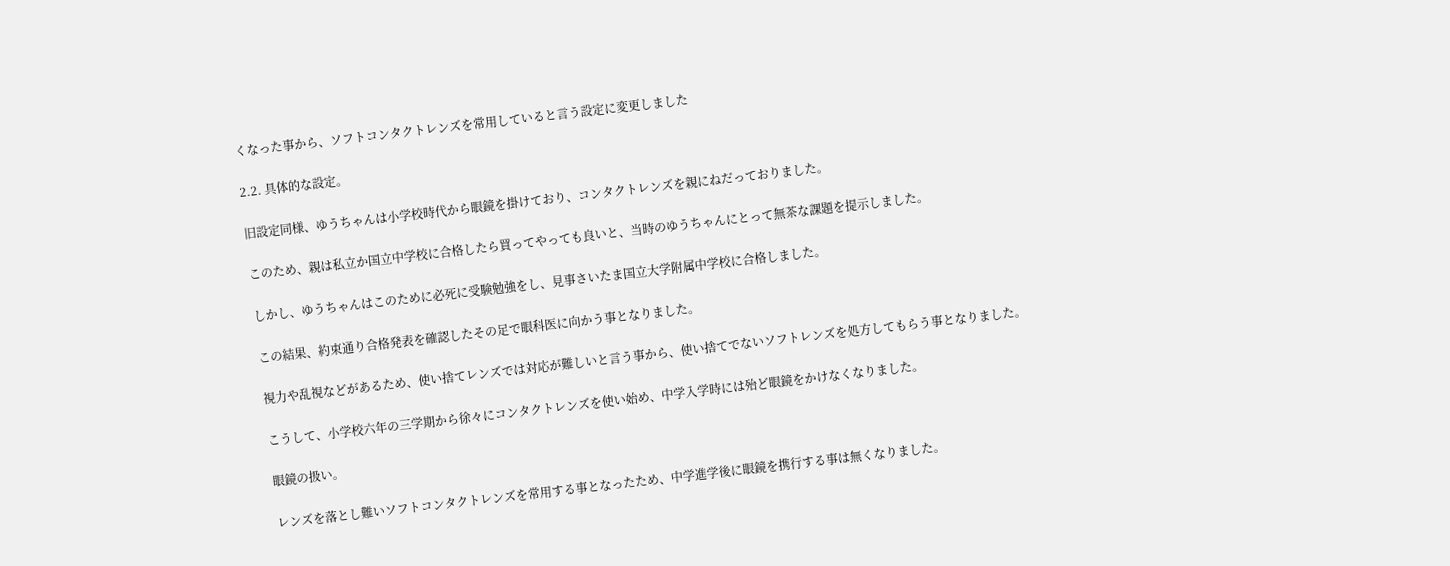くなった事から、ソフトコンタクトレンズを常用していると言う設定に変更しました

2.2. 具体的な設定。

旧設定同様、ゆうちゃんは小学校時代から眼鏡を掛けており、コンタクトレンズを親にねだっておりました。

このため、親は私立か国立中学校に合格したら買ってやっても良いと、当時のゆうちゃんにとって無茶な課題を提示しました。

しかし、ゆうちゃんはこのために必死に受験勉強をし、見事さいたま国立大学附属中学校に合格しました。

この結果、約束通り合格発表を確認したその足で眼科医に向かう事となりました。

視力や乱視などがあるため、使い捨てレンズでは対応が難しいと言う事から、使い捨てでないソフトレンズを処方してもらう事となりました。

こうして、小学校六年の三学期から徐々にコンタクトレンズを使い始め、中学入学時には殆ど眼鏡をかけなくなりました。

眼鏡の扱い。

レンズを落とし難いソフトコンタクトレンズを常用する事となったため、中学進学後に眼鏡を携行する事は無くなりました。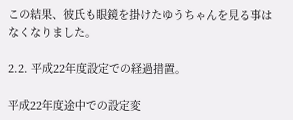この結果、彼氏も眼鏡を掛けたゆうちゃんを見る事はなくなりました。

2.2. 平成22年度設定での経過措置。

平成22年度途中での設定変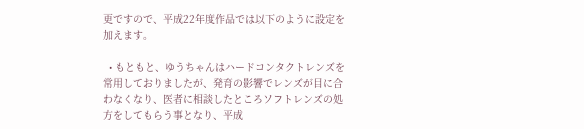更ですので、平成22年度作品では以下のように設定を加えます。

  • もともと、ゆうちゃんはハードコンタクトレンズを常用しておりましたが、発育の影響でレンズが目に合わなくなり、医者に相談したところソフトレンズの処方をしてもらう事となり、平成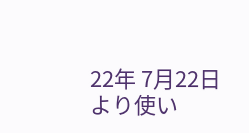22年 7月22日より使い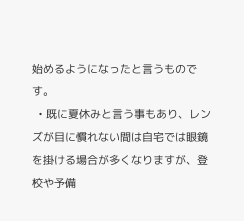始めるようになったと言うものです。
  • 既に夏休みと言う事もあり、レンズが目に慣れない間は自宅では眼鏡を掛ける場合が多くなりますが、登校や予備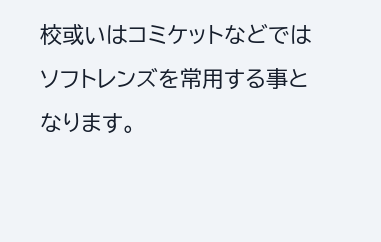校或いはコミケットなどではソフトレンズを常用する事となります。